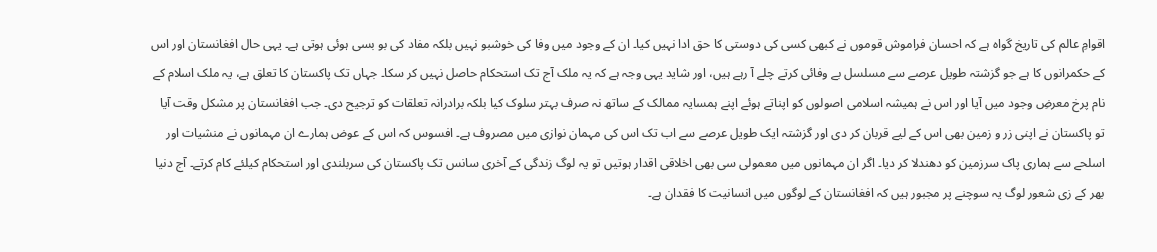اقوامِ عالم کی تاریخ گواہ ہے کہ احسان فراموش قوموں نے کبھی کسی کی دوستی کا حق ادا نہیں کیا۔ ان کے وجود میں وفا کی خوشبو نہیں بلکہ مفاد کی بو بسی ہوئی ہوتی ہے۔ یہی حال افغانستان اور اس کے حکمرانوں کا ہے جو گزشتہ طویل عرصے سے مسلسل بے وفائی کرتے چلے آ رہے ہیں، اور شاید یہی وجہ ہے کہ یہ ملک آج تک استحکام حاصل نہیں کر سکا۔ جہاں تک پاکستان کا تعلق ہے، یہ ملک اسلام کے نام پرخ معرضِ وجود میں آیا اور اس نے ہمیشہ اسلامی اصولوں کو اپناتے ہوئے اپنے ہمسایہ ممالک کے ساتھ نہ صرف بہتر سلوک کیا بلکہ برادرانہ تعلقات کو ترجیح دی۔ جب افغانستان پر مشکل وقت آیا تو پاکستان نے اپنی زر و زمین بھی اس کے لیے قربان کر دی اور گزشتہ ایک طویل عرصے سے اب تک اس کی مہمان نوازی میں مصروف ہے۔ افسوس کہ اس کے عوض ہمارے ان مہمانوں نے منشیات اور اسلحے سے ہماری پاک سرزمین کو دھندلا کر دیا۔ اگر ان مہمانوں میں معمولی سی بھی اخلاقی اقدار ہوتیں تو یہ لوگ زندگی کے آخری سانس تک پاکستان کی سربلندی اور استحکام کیلئے کام کرتے۔ آج دنیا بھر کے زی شعور لوگ یہ سوچنے پر مجبور ہیں کہ افغانستان کے لوگوں میں انسانیت کا فقدان ہے۔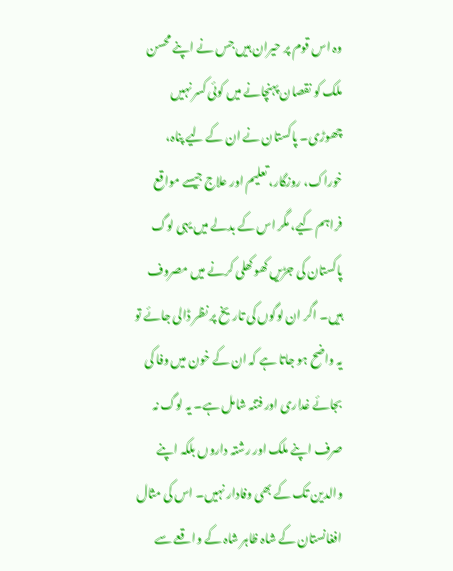وہ اس قوم پر حیران ہیں جس نے اپنے محسن ملک کو نقصان پہنچانے میں کوئی کسر نہیں چھوڑی۔ پاکستان نے ان کے لیے پناہ، خوراک، روزگار، تعلیم اور علاج جیسے مواقع فراہم کیے، مگر اس کے بدلے میں یہی لوگ پاکستان کی جڑیں کھوکھلی کرنے میں مصروف ہیں۔ اگر ان لوگوں کی تاریخ پر نظر ڈالی جائے تو یہ واضح ہو جاتا ہے کہ ان کے خون میں وفا کی بجائے غداری اور فتنہ شامل ہے۔ یہ لوگ نہ صرف اپنے ملک اور رشتہ داروں بلکہ اپنے والدین تک کے بھی وفادار نہیں۔ اس کی مثال افغانستان کے شاہ ظاہر شاہ کے واقعے سے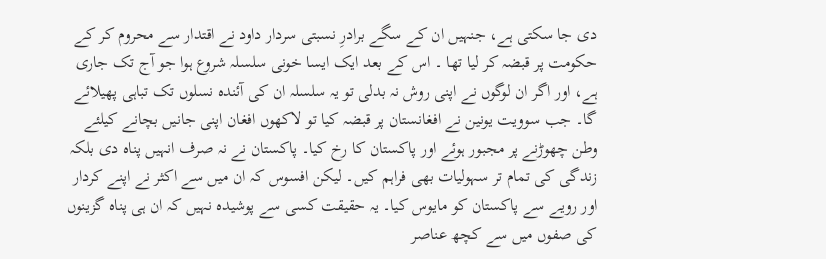دی جا سکتی ہے، جنہیں ان کے سگے برادرِ نسبتی سردار داود نے اقتدار سے محروم کر کے حکومت پر قبضہ کر لیا تھا ۔ اس کے بعد ایک ایسا خونی سلسلہ شروع ہوا جو آج تک جاری ہے، اور اگر ان لوگوں نے اپنی روش نہ بدلی تو یہ سلسلہ ان کی آئندہ نسلوں تک تباہی پھیلائے گا۔ جب سوویت یونین نے افغانستان پر قبضہ کیا تو لاکھوں افغان اپنی جانیں بچانے کیلئے وطن چھوڑنے پر مجبور ہوئے اور پاکستان کا رخ کیا۔ پاکستان نے نہ صرف انہیں پناہ دی بلکہ زندگی کی تمام تر سہولیات بھی فراہم کیں۔ لیکن افسوس کہ ان میں سے اکثر نے اپنے کردار اور رویے سے پاکستان کو مایوس کیا۔ یہ حقیقت کسی سے پوشیدہ نہیں کہ ان ہی پناہ گزینوں کی صفوں میں سے کچھ عناصر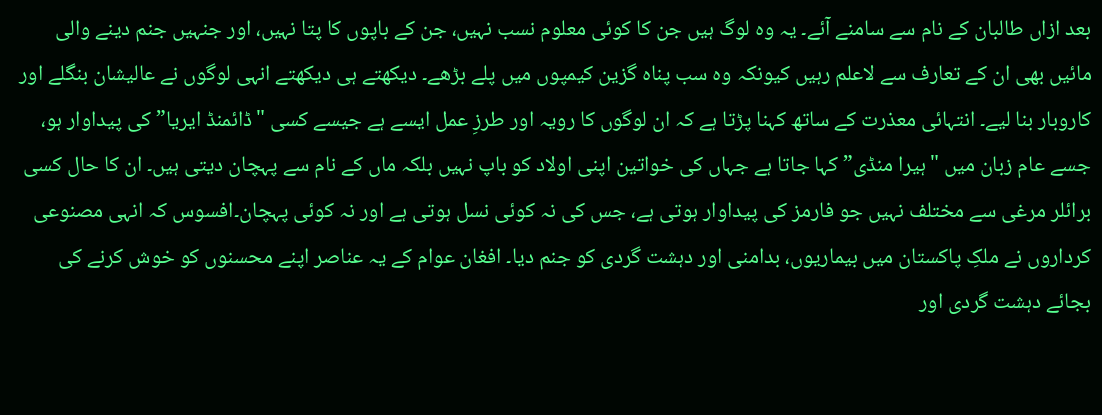بعد ازاں طالبان کے نام سے سامنے آئے۔ یہ وہ لوگ ہیں جن کا کوئی معلوم نسب نہیں، جن کے باپوں کا پتا نہیں، اور جنہیں جنم دینے والی مائیں بھی ان کے تعارف سے لاعلم رہیں کیونکہ وہ سب پناہ گزین کیمپوں میں پلے بڑھے۔ دیکھتے ہی دیکھتے انہی لوگوں نے عالیشان بنگلے اور کاروبار بنا لیے۔ انتہائی معذرت کے ساتھ کہنا پڑتا ہے کہ ان لوگوں کا رویہ اور طرزِ عمل ایسے ہے جیسے کسی "ڈائمنڈ ایریا” کی پیداوار ہو، جسے عام زبان میں "ہیرا منڈی” کہا جاتا ہے جہاں کی خواتین اپنی اولاد کو باپ نہیں بلکہ ماں کے نام سے پہچان دیتی ہیں۔ ان کا حال کسی برائلر مرغی سے مختلف نہیں جو فارمز کی پیداوار ہوتی ہے، جس کی نہ کوئی نسل ہوتی ہے اور نہ کوئی پہچان۔افسوس کہ انہی مصنوعی کرداروں نے ملکِ پاکستان میں بیماریوں، بدامنی اور دہشت گردی کو جنم دیا۔ افغان عوام کے یہ عناصر اپنے محسنوں کو خوش کرنے کی بجائے دہشت گردی اور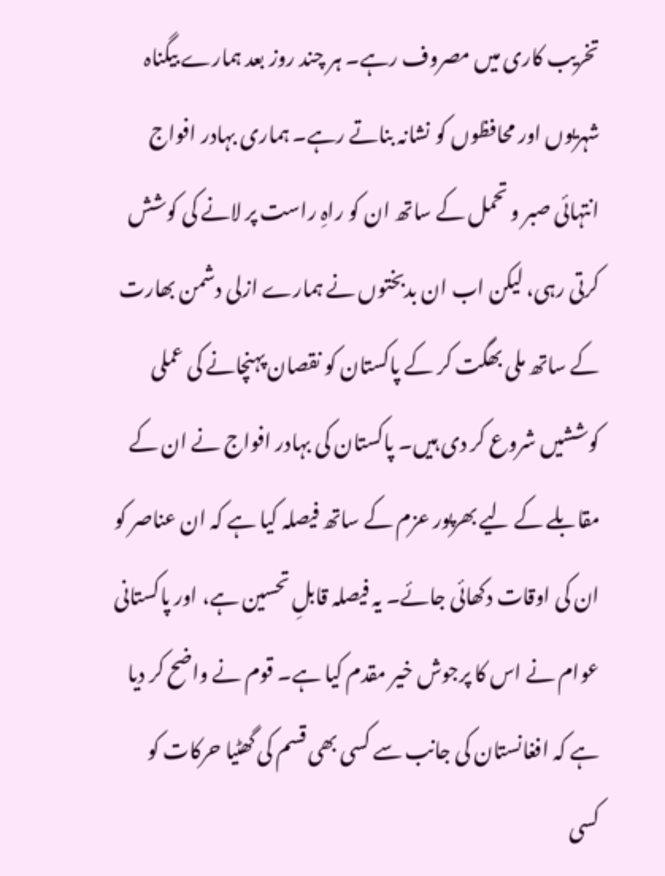تخریب کاری میں مصروف رہے۔ ہر چند روز بعد ہمارے بیگناہ شہریوں اور محافظوں کو نشانہ بناتے رہے۔ ہماری بہادر افواج انتہائی صبر و تحمل کے ساتھ ان کو راہِ راست پر لانے کی کوشش کرتی رہی، لیکن اب ان بدبختوں نے ہمارے ازلی دشمن بھارت کے ساتھ ملی بھگت کر کے پاکستان کو نقصان پہنچانے کی عملی کوششیں شروع کر دی ہیں۔ پاکستان کی بہادر افواج نے ان کے مقابلے کے لیے بھرپور عزم کے ساتھ فیصلہ کیا ہے کہ ان عناصر کو ان کی اوقات دکھائی جائے۔ یہ فیصلہ قابلِ تحسین ہے، اور پاکستانی عوام نے اس کا پرجوش خیر مقدم کیا ہے۔ قوم نے واضح کر دیا ہے کہ افغانستان کی جانب سے کسی بھی قسم کی گھٹیا حرکات کو کسی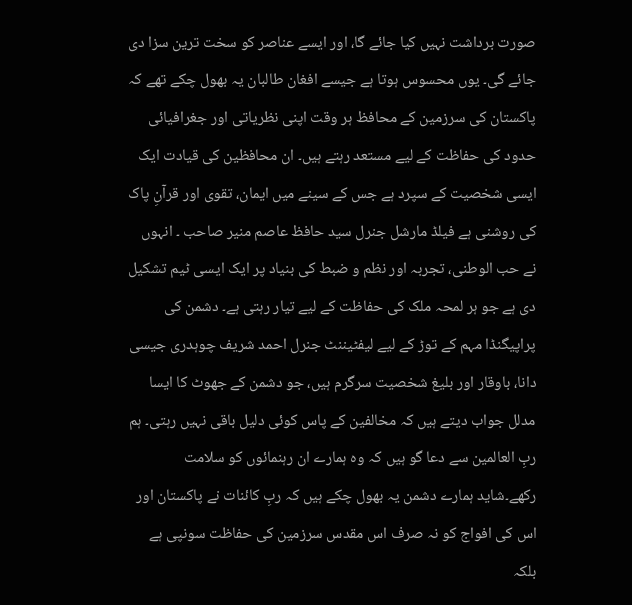صورت برداشت نہیں کیا جائے گا، اور ایسے عناصر کو سخت ترین سزا دی جائے گی۔ یوں محسوس ہوتا ہے جیسے افغان طالبان یہ بھول چکے تھے کہ پاکستان کی سرزمین کے محافظ ہر وقت اپنی نظریاتی اور جغرافیائی حدود کی حفاظت کے لیے مستعد رہتے ہیں۔ ان محافظین کی قیادت ایک ایسی شخصیت کے سپرد ہے جس کے سینے میں ایمان، تقوی اور قرآنِ پاک کی روشنی ہے فیلڈ مارشل جنرل سید حافظ عاصم منیر صاحب ۔ انہوں نے حب الوطنی، تجربہ اور نظم و ضبط کی بنیاد پر ایک ایسی ٹیم تشکیل دی ہے جو ہر لمحہ ملک کی حفاظت کے لیے تیار رہتی ہے۔ دشمن کی پراپیگنڈا مہم کے توڑ کے لیے لیفٹیننٹ جنرل احمد شریف چوہدری جیسی دانا، باوقار اور بلیغ شخصیت سرگرم ہیں، جو دشمن کے جھوٹ کا ایسا مدلل جواب دیتے ہیں کہ مخالفین کے پاس کوئی دلیل باقی نہیں رہتی۔ ہم ربِ العالمین سے دعا گو ہیں کہ وہ ہمارے ان رہنمائوں کو سلامت رکھے۔شاید ہمارے دشمن یہ بھول چکے ہیں کہ ربِ کائنات نے پاکستان اور اس کی افواج کو نہ صرف اس مقدس سرزمین کی حفاظت سونپی ہے بلکہ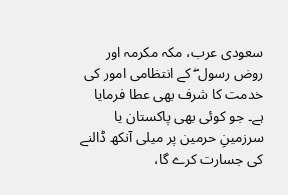سعودی عرب، مکہ مکرمہ اور روض رسول ۖ کے انتظامی امور کی خدمت کا شرف بھی عطا فرمایا ہے۔ جو کوئی بھی پاکستان یا سرزمینِ حرمین پر میلی آنکھ ڈالنے کی جسارت کرے گا،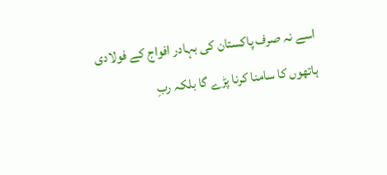اسے نہ صرف پاکستان کی بہادر افواج کے فولادی ہاتھوں کا سامنا کرنا پڑے گا بلکہ ربِ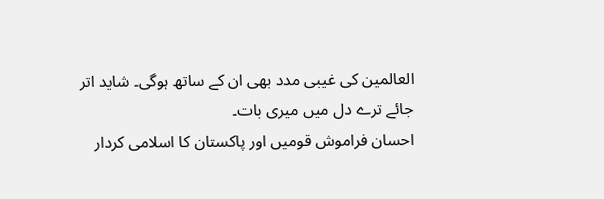العالمین کی غیبی مدد بھی ان کے ساتھ ہوگی۔ شاید اتر جائے ترے دل میں میری بات۔
احسان فراموش قومیں اور پاکستان کا اسلامی کردار